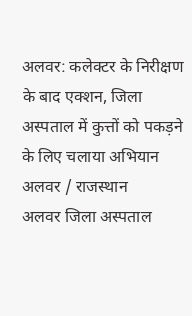अलवर: कलेक्टर के निरीक्षण के बाद एक्शन, जिला अस्पताल में कुत्तों को पकड़ने के लिए चलाया अभियान
अलवर / राजस्थान
अलवर जिला अस्पताल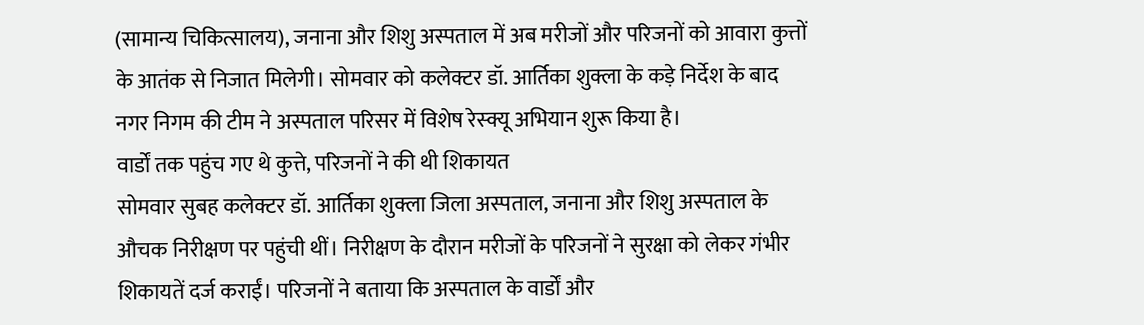(सामान्य चिकित्सालय), जनाना और शिशु अस्पताल में अब मरीजों और परिजनों को आवारा कुत्तों के आतंक से निजात मिलेगी। सोमवार को कलेक्टर डॉ. आर्तिका शुक्ला के कड़े निर्देश के बाद नगर निगम की टीम ने अस्पताल परिसर में विशेष रेस्क्यू अभियान शुरू किया है।
वार्डों तक पहुंच गए थे कुत्ते, परिजनों ने की थी शिकायत
सोमवार सुबह कलेक्टर डॉ. आर्तिका शुक्ला जिला अस्पताल, जनाना और शिशु अस्पताल के औचक निरीक्षण पर पहुंची थीं। निरीक्षण के दौरान मरीजों के परिजनों ने सुरक्षा को लेकर गंभीर शिकायतें दर्ज कराईं। परिजनों ने बताया कि अस्पताल के वार्डों और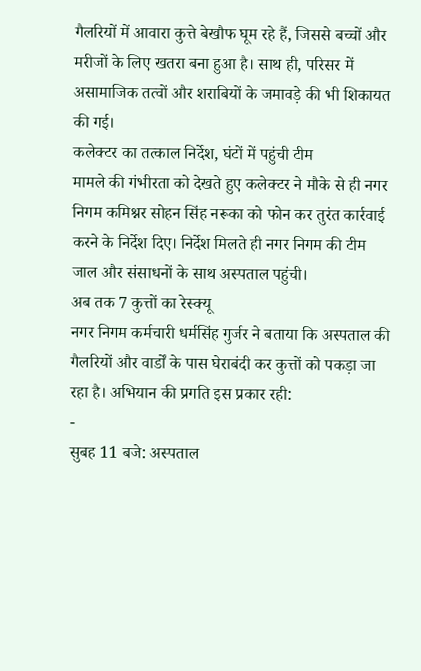गैलरियों में आवारा कुत्ते बेखौफ घूम रहे हैं, जिससे बच्चों और मरीजों के लिए खतरा बना हुआ है। साथ ही, परिसर में असामाजिक तत्वों और शराबियों के जमावड़े की भी शिकायत की गई।
कलेक्टर का तत्काल निर्देश, घंटों में पहुंची टीम
मामले की गंभीरता को देखते हुए कलेक्टर ने मौके से ही नगर निगम कमिश्नर सोहन सिंह नरूका को फोन कर तुरंत कार्रवाई करने के निर्देश दिए। निर्देश मिलते ही नगर निगम की टीम जाल और संसाधनों के साथ अस्पताल पहुंची।
अब तक 7 कुत्तों का रेस्क्यू
नगर निगम कर्मचारी धर्मसिंह गुर्जर ने बताया कि अस्पताल की गैलरियों और वार्डों के पास घेराबंदी कर कुत्तों को पकड़ा जा रहा है। अभियान की प्रगति इस प्रकार रही:
-
सुबह 11 बजे: अस्पताल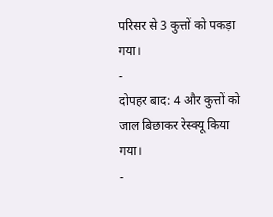परिसर से 3 कुत्तों को पकड़ा गया।
-
दोपहर बाद: 4 और कुत्तों को जाल बिछाकर रेस्क्यू किया गया।
-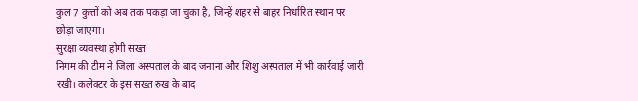कुल 7 कुत्तों को अब तक पकड़ा जा चुका है, जिन्हें शहर से बाहर निर्धारित स्थान पर छोड़ा जाएगा।
सुरक्षा व्यवस्था होगी सख्त
निगम की टीम ने जिला अस्पताल के बाद जनाना और शिशु अस्पताल में भी कार्रवाई जारी रखी। कलेक्टर के इस सख्त रुख के बाद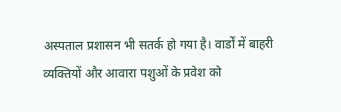अस्पताल प्रशासन भी सतर्क हो गया है। वार्डों में बाहरी व्यक्तियों और आवारा पशुओं के प्रवेश को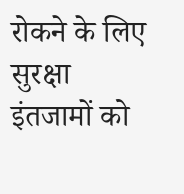रोकने के लिए सुरक्षा इंतजामों को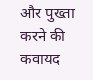और पुख्ता करने की कवायद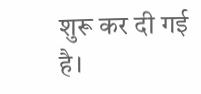शुरू कर दी गई है।